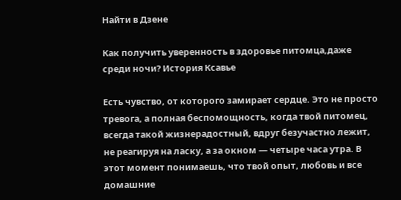Найти в Дзене

Как получить уверенность в здоровье питомца,даже среди ночи? История Ксавье

Есть чувство, от которого замирает сердце. Это не просто тревога, а полная беспомощность, когда твой питомец, всегда такой жизнерадостный, вдруг безучастно лежит, не реагируя на ласку, а за окном — четыре часа утра. В этот момент понимаешь, что твой опыт, любовь и все домашние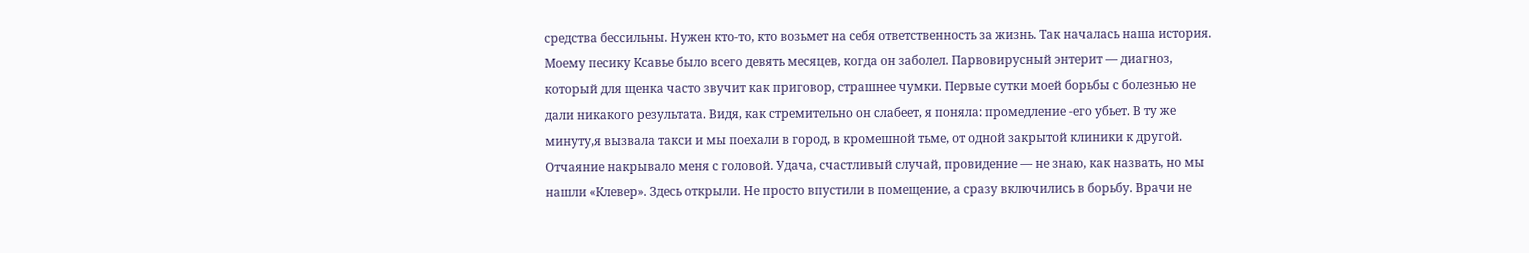средства бессильны. Нужен кто-то, кто возьмет на себя ответственность за жизнь. Так началась наша история. Моему песику Ксавье было всего девять месяцев, когда он заболел. Парвовирусный энтерит — диагноз, который для щенка часто звучит как приговор, страшнее чумки. Первые сутки моей борьбы с болезнью не дали никакого результата. Видя, как стремительно он слабеет, я поняла: промедление -его убьет. В ту же минуту,я вызвала такси и мы поехали в город, в кромешной тьме, от одной закрытой клиники к другой. Отчаяние накрывало меня с головой. Удача, счастливый случай, провидение — не знаю, как назвать, но мы нашли «Клевер». Здесь открыли. Не просто впустили в помещение, а сразу включились в борьбу. Врачи не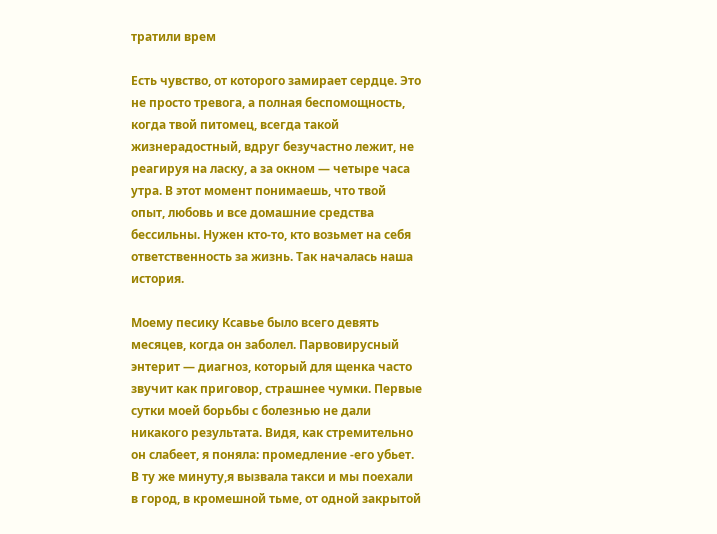тратили врем

Есть чувство, от которого замирает сердце. Это не просто тревога, а полная беспомощность, когда твой питомец, всегда такой жизнерадостный, вдруг безучастно лежит, не реагируя на ласку, а за окном — четыре часа утра. В этот момент понимаешь, что твой опыт, любовь и все домашние средства бессильны. Нужен кто-то, кто возьмет на себя ответственность за жизнь. Так началась наша история.

Моему песику Ксавье было всего девять месяцев, когда он заболел. Парвовирусный энтерит — диагноз, который для щенка часто звучит как приговор, страшнее чумки. Первые сутки моей борьбы с болезнью не дали никакого результата. Видя, как стремительно он слабеет, я поняла: промедление -его убьет. В ту же минуту,я вызвала такси и мы поехали в город, в кромешной тьме, от одной закрытой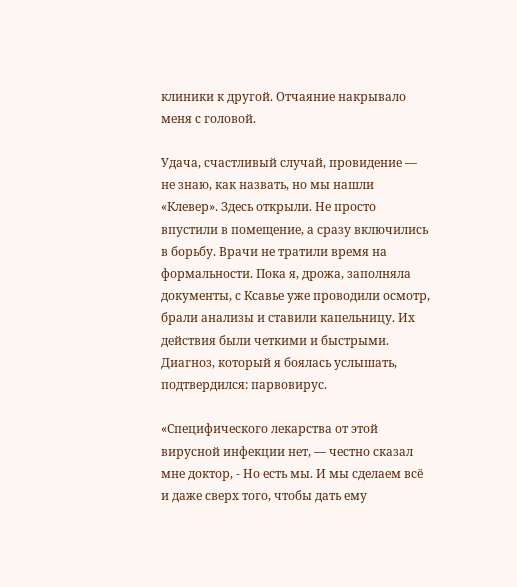клиники к другой. Отчаяние накрывало меня с головой.

Удача, счастливый случай, провидение — не знаю, как назвать, но мы нашли «Клевер». Здесь открыли. Не просто впустили в помещение, а сразу включились в борьбу. Врачи не тратили время на формальности. Пока я, дрожа, заполняла документы, с Ксавье уже проводили осмотр, брали анализы и ставили капельницу. Их действия были четкими и быстрыми. Диагноз, который я боялась услышать, подтвердился: парвовирус.

«Специфического лекарства от этой вирусной инфекции нет, — честно сказал мне доктор, - Но есть мы. И мы сделаем всё и даже сверх того, чтобы дать ему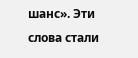шанс». Эти слова стали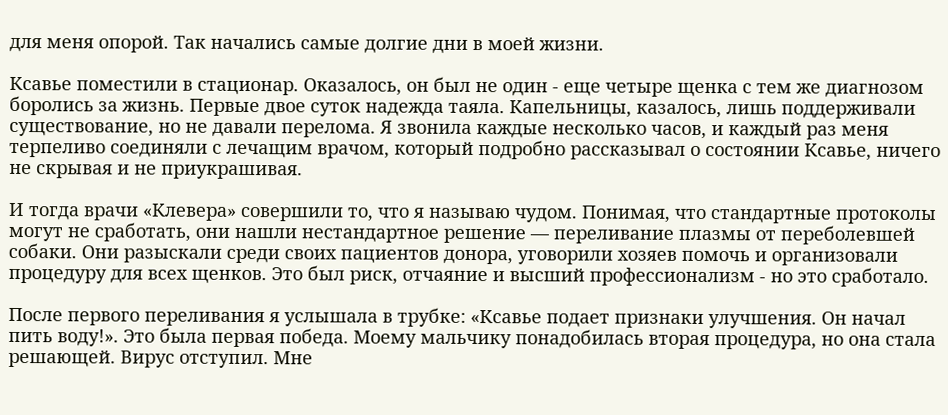для меня опорой. Так начались самые долгие дни в моей жизни.

Ксавье поместили в стационар. Оказалось, он был не один - еще четыре щенка с тем же диагнозом боролись за жизнь. Первые двое суток надежда таяла. Капельницы, казалось, лишь поддерживали существование, но не давали перелома. Я звонила каждые несколько часов, и каждый раз меня терпеливо соединяли с лечащим врачом, который подробно рассказывал о состоянии Ксавье, ничего не скрывая и не приукрашивая.

И тогда врачи «Клевера» совершили то, что я называю чудом. Понимая, что стандартные протоколы могут не сработать, они нашли нестандартное решение — переливание плазмы от переболевшей собаки. Они разыскали среди своих пациентов донора, уговорили хозяев помочь и организовали процедуру для всех щенков. Это был риск, отчаяние и высший профессионализм - но это сработало.

После первого переливания я услышала в трубке: «Ксавье подает признаки улучшения. Он начал пить воду!». Это была первая победа. Моему мальчику понадобилась вторая процедура, но она стала решающей. Вирус отступил. Мне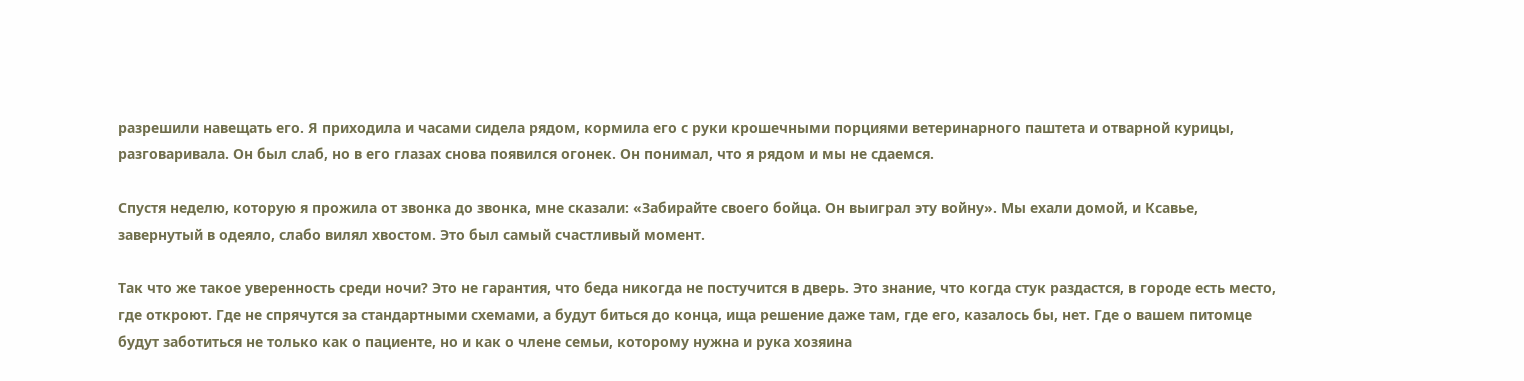разрешили навещать его. Я приходила и часами сидела рядом, кормила его с руки крошечными порциями ветеринарного паштета и отварной курицы, разговаривала. Он был слаб, но в его глазах снова появился огонек. Он понимал, что я рядом и мы не сдаемся.

Спустя неделю, которую я прожила от звонка до звонка, мне сказали: «Забирайте своего бойца. Он выиграл эту войну». Мы ехали домой, и Ксавье, завернутый в одеяло, слабо вилял хвостом. Это был самый счастливый момент.

Так что же такое уверенность среди ночи? Это не гарантия, что беда никогда не постучится в дверь. Это знание, что когда стук раздастся, в городе есть место, где откроют. Где не спрячутся за стандартными схемами, а будут биться до конца, ища решение даже там, где его, казалось бы, нет. Где о вашем питомце будут заботиться не только как о пациенте, но и как о члене семьи, которому нужна и рука хозяина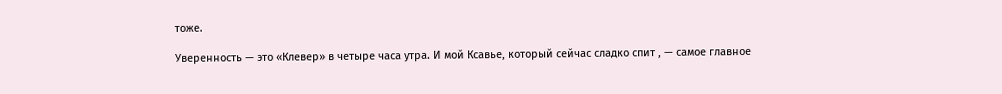тоже.

Уверенность — это «Клевер» в четыре часа утра. И мой Ксавье, который сейчас сладко спит , — самое главное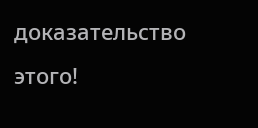доказательство этого!